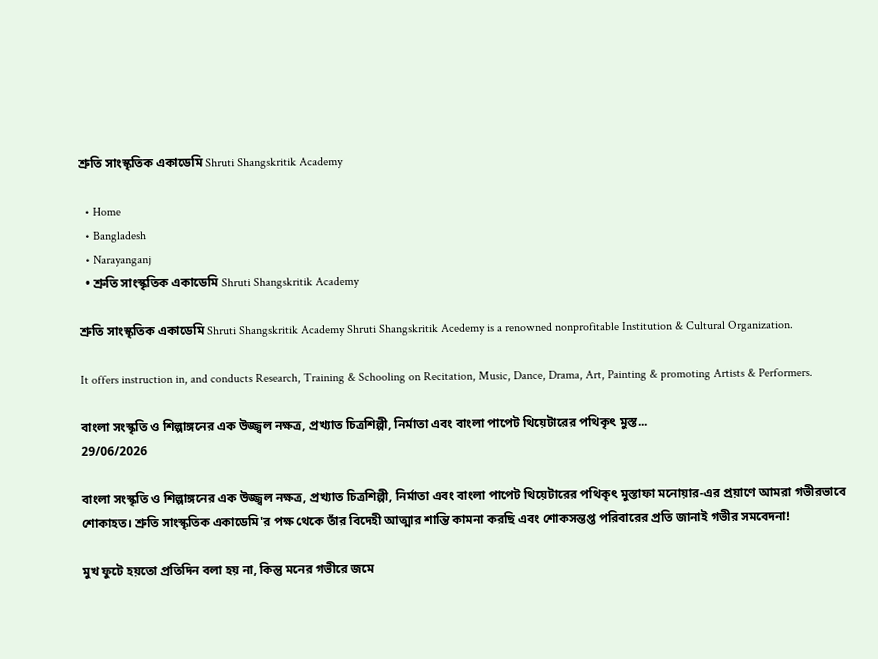শ্রুতি সাংস্কৃতিক একাডেমি Shruti Shangskritik Academy

  • Home
  • Bangladesh
  • Narayanganj
  • শ্রুতি সাংস্কৃতিক একাডেমি Shruti Shangskritik Academy

শ্রুতি সাংস্কৃতিক একাডেমি Shruti Shangskritik Academy Shruti Shangskritik Acedemy is a renowned nonprofitable Institution & Cultural Organization.

It offers instruction in, and conducts Research, Training & Schooling on Recitation, Music, Dance, Drama, Art, Painting & promoting Artists & Performers.

বাংলা সংস্কৃতি ও শিল্পাঙ্গনের এক উজ্জ্বল নক্ষত্র, প্রখ্যাত চিত্রশিল্পী, নির্মাতা এবং বাংলা পাপেট থিয়েটারের পথিকৃৎ মুস্ত...
29/06/2026

বাংলা সংস্কৃতি ও শিল্পাঙ্গনের এক উজ্জ্বল নক্ষত্র, প্রখ্যাত চিত্রশিল্পী, নির্মাতা এবং বাংলা পাপেট থিয়েটারের পথিকৃৎ মুস্তাফা মনোয়ার-এর প্রয়াণে আমরা গভীরভাবে শোকাহত। শ্রুতি সাংস্কৃতিক একাডেমি'র পক্ষ থেকে তাঁর বিদেহী আত্মার শান্তি কামনা করছি এবং শোকসন্তপ্ত পরিবারের প্রতি জানাই গভীর সমবেদনা!

মুখ ফুটে হয়তো প্রতিদিন বলা হয় না, কিন্তু মনের গভীরে জমে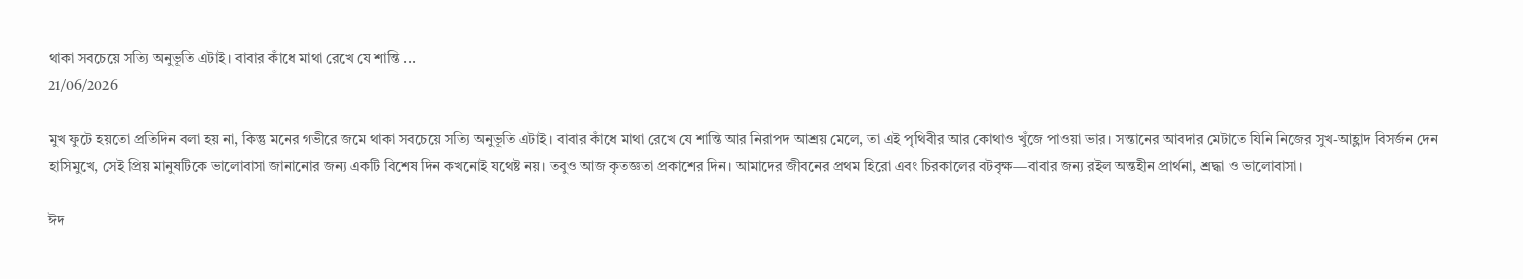থাকা সবচেয়ে সত্যি অনুভূতি এটাই। বাবার কাঁধে মাথা রেখে যে শান্তি ...
21/06/2026

মুখ ফুটে হয়তো প্রতিদিন বলা হয় না, কিন্তু মনের গভীরে জমে থাকা সবচেয়ে সত্যি অনুভূতি এটাই। বাবার কাঁধে মাথা রেখে যে শান্তি আর নিরাপদ আশ্রয় মেলে, তা এই পৃথিবীর আর কোথাও খুঁজে পাওয়া ভার। সন্তানের আবদার মেটাতে যিনি নিজের সুখ-আহ্লাদ বিসর্জন দেন হাসিমুখে, সেই প্রিয় মানুষটিকে ভালোবাসা জানানোর জন্য একটি বিশেষ দিন কখনোই যথেষ্ট নয়। তবুও আজ কৃতজ্ঞতা প্রকাশের দিন। আমাদের জীবনের প্রথম হিরো এবং চিরকালের বটবৃক্ষ—বাবার জন্য রইল অন্তহীন প্রার্থনা, শ্রদ্ধা ও ভালোবাসা।

ঈদ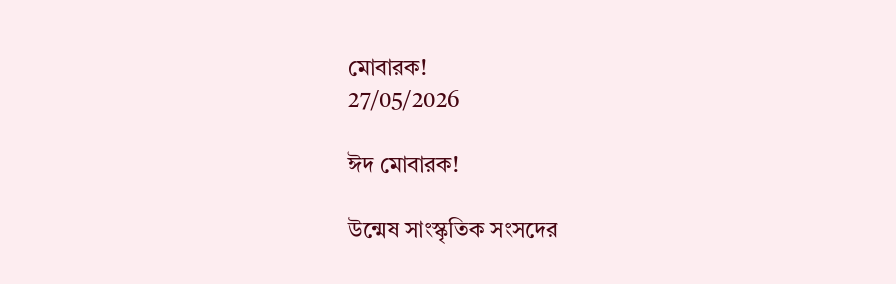মোবারক!
27/05/2026

ঈদ মোবারক!

উন্মেষ সাংস্কৃতিক সংসদের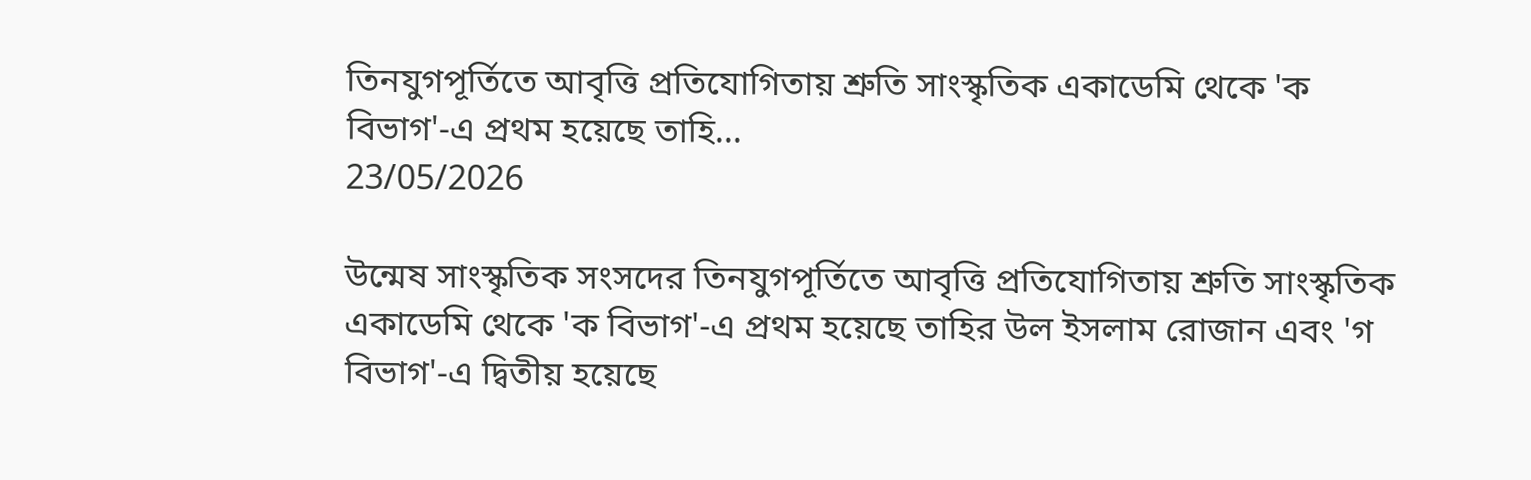তিনযুগপূর্তিতে আবৃত্তি প্রতিযোগিতায় শ্রুতি সাংস্কৃতিক একাডেমি থেকে 'ক বিভাগ'-এ প্রথম হয়েছে তাহি...
23/05/2026

উন্মেষ সাংস্কৃতিক সংসদের তিনযুগপূর্তিতে আবৃত্তি প্রতিযোগিতায় শ্রুতি সাংস্কৃতিক একাডেমি থেকে 'ক বিভাগ'-এ প্রথম হয়েছে তাহির উল ইসলাম রোজান এবং 'গ বিভাগ'-এ দ্বিতীয় হয়েছে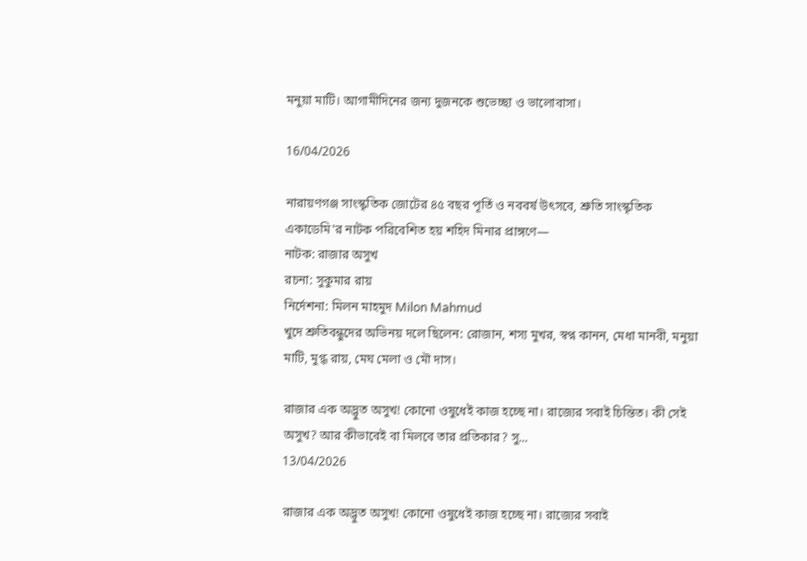মনুয়া মাটি। আগামীদিনের জন্য দুজনকে শুভেচ্ছা ও ভালোবাসা।

16/04/2026

নারায়ণগঞ্জ সাংস্কৃতিক জোটের ৪৫ বছর পূর্তি ও নববর্ষ উৎসবে, শ্রুতি সাংস্কৃতিক একাডেমি'র নাটক পরিবেশিত হয় শহিদ মিনার প্রাঙ্গণে—
নাটক: রাজার অসুখ
রচনা: সুকুমার রায়
নির্দেশনা: মিলন মাহমুদ Milon Mahmud
খুদে শ্রুতিবন্ধুদের অভিনয় দলে ছিলেন: রোজান, শস্য মুখর, স্বপ্ন কানন, মেধা মানবী, মনুয়া মাটি, মুগ্ধ রায়, মেঘ মেলা ও মৌ দাস।

রাজার এক অদ্ভুত অসুখ! কোনো ওষুধেই কাজ হচ্ছে না। রাজ্যের সবাই চিন্তিত। কী সেই অসুখ? আর কীভাবেই বা মিলবে তার প্রতিকার? সু...
13/04/2026

রাজার এক অদ্ভুত অসুখ! কোনো ওষুধেই কাজ হচ্ছে না। রাজ্যের সবাই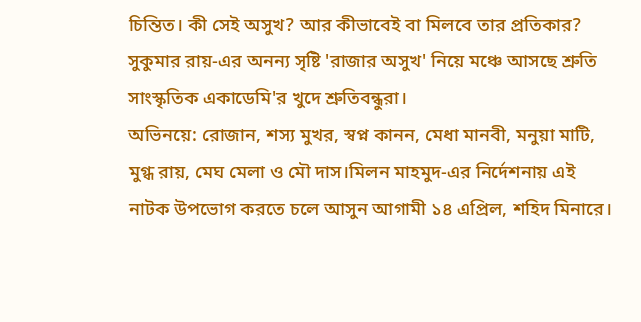চিন্তিত। কী সেই অসুখ? আর কীভাবেই বা মিলবে তার প্রতিকার?
সুকুমার রায়-এর অনন্য সৃষ্টি 'রাজার অসুখ' নিয়ে মঞ্চে আসছে শ্রুতি সাংস্কৃতিক একাডেমি'র খুদে শ্রুতিবন্ধুরা।
অভিনয়ে: রোজান, শস্য মুখর, স্বপ্ন কানন, মেধা মানবী, মনুয়া মাটি, মুগ্ধ রায়, মেঘ মেলা ও মৌ দাস।মিলন মাহমুদ-এর নির্দেশনায় এই নাটক উপভোগ করতে চলে আসুন আগামী ১৪ এপ্রিল, শহিদ মিনারে।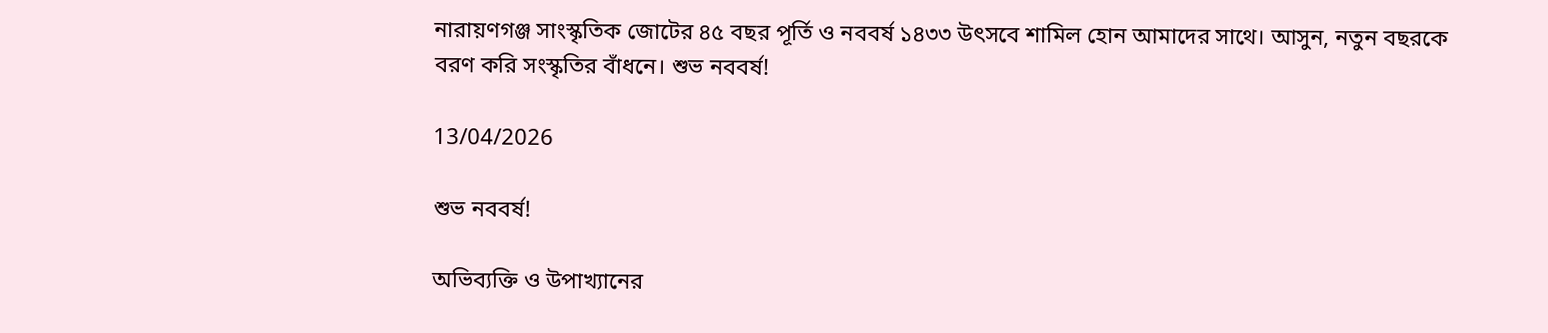নারায়ণগঞ্জ সাংস্কৃতিক জোটের ৪৫ বছর পূর্তি ও নববর্ষ ১৪৩৩ উৎসবে শামিল হোন আমাদের সাথে। আসুন, নতুন বছরকে বরণ করি সংস্কৃতির বাঁধনে। শুভ নববর্ষ!

13/04/2026

শুভ নববর্ষ!

অভিব্যক্তি ও উপাখ্যানের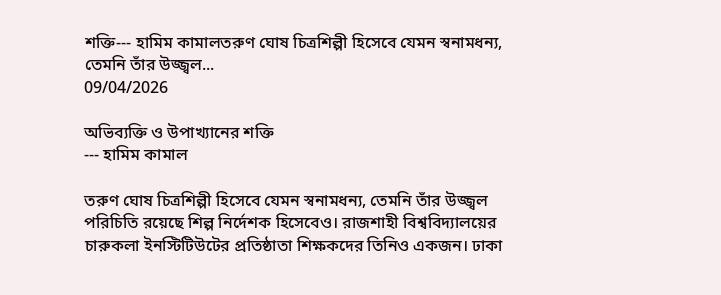শক্তি--- হামিম কামালতরুণ ঘোষ চিত্রশিল্পী হিসেবে যেমন স্বনামধন্য, তেমনি তাঁর উজ্জ্বল...
09/04/2026

অভিব্যক্তি ও উপাখ্যানের শক্তি
--- হামিম কামাল

তরুণ ঘোষ চিত্রশিল্পী হিসেবে যেমন স্বনামধন্য, তেমনি তাঁর উজ্জ্বল পরিচিতি রয়েছে শিল্প নির্দেশক হিসেবেও। রাজশাহী বিশ্ববিদ্যালয়ের চারুকলা ইনস্টিটিউটের প্রতিষ্ঠাতা শিক্ষকদের তিনিও একজন। ঢাকা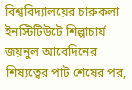বিশ্ববিদ্যালয়ের চারুকলা ইনস্টিটিউটে শিল্পাচার্য জয়নুল আবেদিনের শিষ্যত্বের পাট শেষের পর,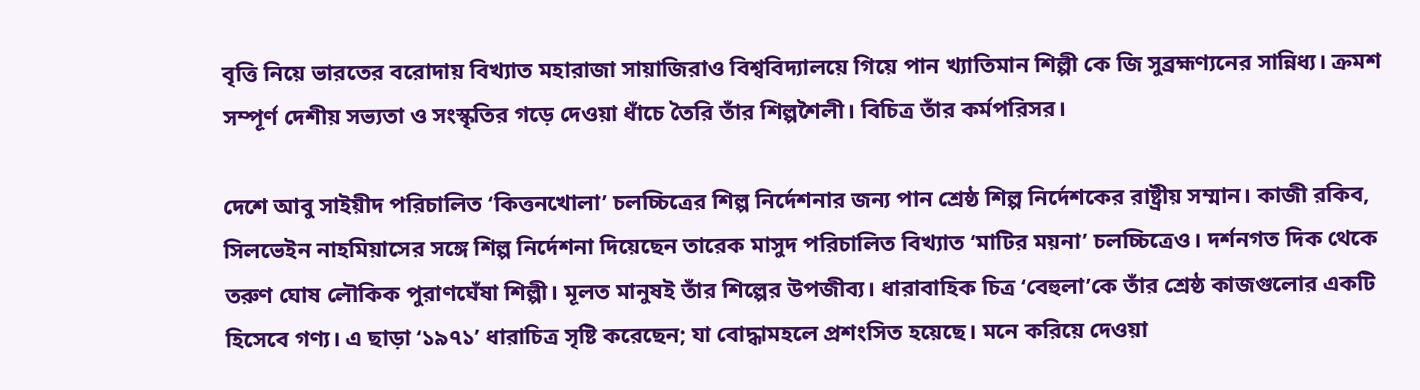বৃত্তি নিয়ে ভারতের বরোদায় বিখ্যাত মহারাজা সায়াজিরাও বিশ্ববিদ্যালয়ে গিয়ে পান খ্যাতিমান শিল্পী কে জি সুব্রহ্মণ্যনের সান্নিধ্য। ক্রমশ সম্পূর্ণ দেশীয় সভ্যতা ও সংস্কৃতির গড়ে দেওয়া ধাঁচে তৈরি তাঁর শিল্পশৈলী। বিচিত্র তাঁর কর্মপরিসর।

দেশে আবু সাইয়ীদ পরিচালিত ‘কিত্তনখোলা’ চলচ্চিত্রের শিল্প নির্দেশনার জন্য পান শ্রেষ্ঠ শিল্প নির্দেশকের রাষ্ট্রীয় সম্মান। কাজী রকিব, সিলভেইন নাহমিয়াসের সঙ্গে শিল্প নির্দেশনা দিয়েছেন তারেক মাসুদ পরিচালিত বিখ্যাত ‘মাটির ময়না’ চলচ্চিত্রেও। দর্শনগত দিক থেকে তরুণ ঘোষ লৌকিক পুরাণঘেঁষা শিল্পী। মূলত মানুষই তাঁর শিল্পের উপজীব্য। ধারাবাহিক চিত্র ‘বেহুলা’কে তাঁর শ্রেষ্ঠ কাজগুলোর একটি হিসেবে গণ্য। এ ছাড়া ‘১৯৭১’ ধারাচিত্র সৃষ্টি করেছেন; যা বোদ্ধামহলে প্রশংসিত হয়েছে। মনে করিয়ে দেওয়া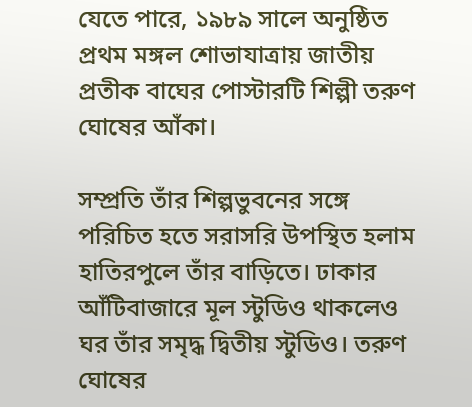যেতে পারে, ১৯৮৯ সালে অনুষ্ঠিত প্রথম মঙ্গল শোভাযাত্রায় জাতীয় প্রতীক বাঘের পোস্টারটি শিল্পী তরুণ ঘোষের আঁকা।

সম্প্রতি তাঁর শিল্পভুবনের সঙ্গে পরিচিত হতে সরাসরি উপস্থিত হলাম হাতিরপুলে তাঁর বাড়িতে। ঢাকার আঁটিবাজারে মূল স্টুডিও থাকলেও ঘর তাঁর সমৃদ্ধ দ্বিতীয় স্টুডিও। তরুণ ঘোষের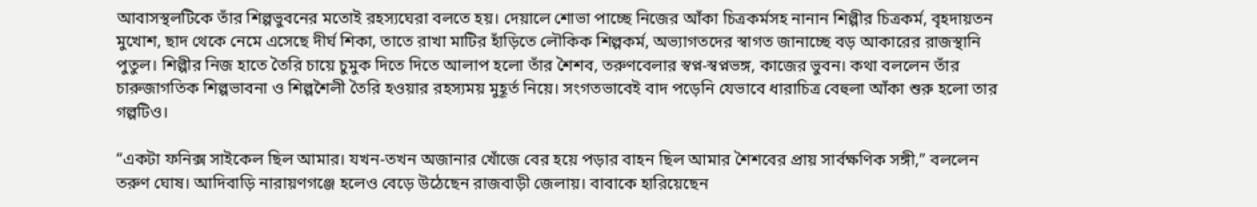আবাসস্থলটিকে তাঁর শিল্পভুবনের মতোই রহস্যঘেরা বলতে হয়। দেয়ালে শোভা পাচ্ছে নিজের আঁকা চিত্রকর্মসহ নানান শিল্পীর চিত্রকর্ম, বৃহদায়তন মুখোশ, ছাদ থেকে নেমে এসেছে দীর্ঘ শিকা, তাতে রাখা মাটির হাঁড়িতে লৌকিক শিল্পকর্ম, অভ্যাগতদের স্বাগত জানাচ্ছে বড় আকারের রাজস্থানি পুতুল। শিল্পীর নিজ হাতে তৈরি চায়ে চুমুক দিতে দিতে আলাপ হলো তাঁর শৈশব, তরুণবেলার স্বপ্ন-স্বপ্নভঙ্গ, কাজের ভুবন। কথা বললেন তাঁর চারুজাগতিক শিল্পভাবনা ও শিল্পশৈলী তৈরি হওয়ার রহস্যময় মুহূর্ত নিয়ে। সংগতভাবেই বাদ পড়েনি যেভাবে ধারাচিত্র বেহুলা আঁকা শুরু হলো তার গল্পটিও।

“একটা ফনিক্স সাইকেল ছিল আমার। যখন-তখন অজানার খোঁজে বের হয়ে পড়ার বাহন ছিল আমার শৈশবের প্রায় সার্বক্ষণিক সঙ্গী,” বললেন তরুণ ঘোষ। আদিবাড়ি নারায়ণগঞ্জে হলেও বেড়ে উঠেছেন রাজবাড়ী জেলায়। বাবাকে হারিয়েছেন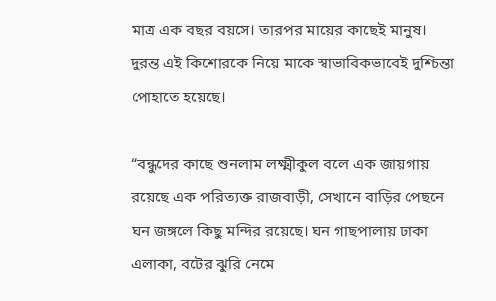মাত্র এক বছর বয়সে। তারপর মায়ের কাছেই মানুষ। দুরন্ত এই কিশোরকে নিয়ে মাকে স্বাভাবিকভাবেই দুশ্চিন্তা পোহাতে হয়েছে।

“বন্ধুদের কাছে শুনলাম লক্ষ্মীকুল বলে এক জায়গায় রয়েছে এক পরিত্যক্ত রাজবাড়ী, সেখানে বাড়ির পেছনে ঘন জঙ্গলে কিছু মন্দির রয়েছে। ঘন গাছপালায় ঢাকা এলাকা, বটের ঝুরি নেমে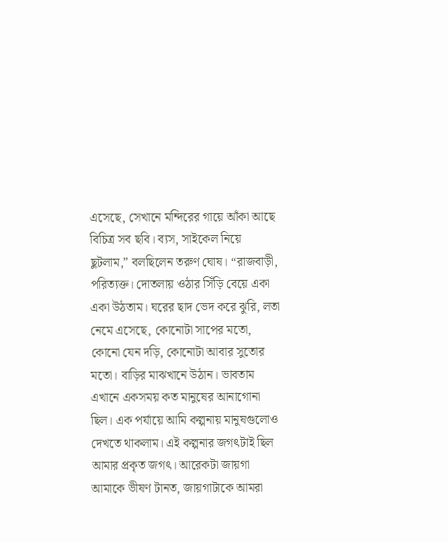এসেছে, সেখানে মন্দিরের গায়ে আঁকা আছে বিচিত্র সব ছবি। ব্যস, সাইকেল নিয়ে ছুটলাম,” বলছিলেন তরুণ ঘোষ। “রাজবাড়ী, পরিত্যক্ত। দোতলায় ওঠার সিঁড়ি বেয়ে একা একা উঠতাম। ঘরের ছাদ ভেদ করে ঝুরি, লতা নেমে এসেছে, কোনোটা সাপের মতো, কোনো যেন দড়ি, কোনোটা আবার সুতোর মতো। বাড়ির মাঝখানে উঠান। ভাবতাম এখানে একসময় কত মানুষের আনাগোনা ছিল। এক পর্যায়ে আমি কল্পনায় মানুষগুলোও দেখতে থাকলাম। এই কল্পনার জগৎটাই ছিল আমার প্রকৃত জগৎ। আরেকটা জায়গা আমাকে ভীষণ টানত, জায়গাটাকে আমরা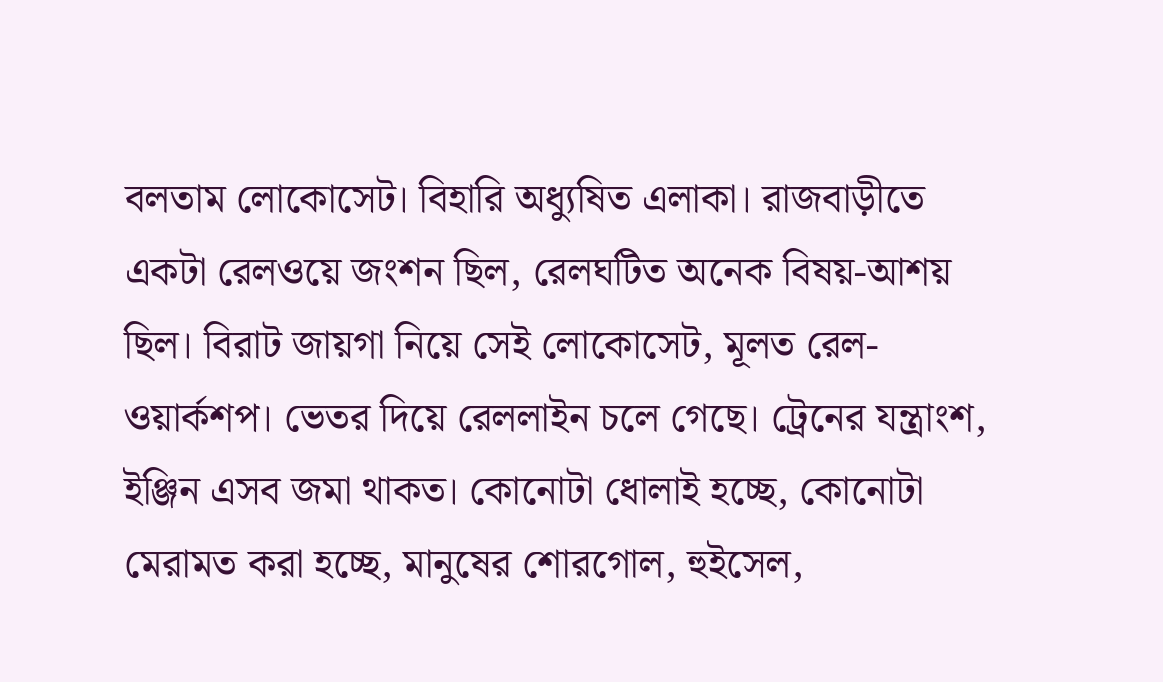বলতাম লোকোসেট। বিহারি অধ্যুষিত এলাকা। রাজবাড়ীতে একটা রেলওয়ে জংশন ছিল, রেলঘটিত অনেক বিষয়-আশয় ছিল। বিরাট জায়গা নিয়ে সেই লোকোসেট, মূলত রেল-ওয়ার্কশপ। ভেতর দিয়ে রেললাইন চলে গেছে। ট্রেনের যন্ত্রাংশ, ইঞ্জিন এসব জমা থাকত। কোনোটা ধোলাই হচ্ছে, কোনোটা মেরামত করা হচ্ছে, মানুষের শোরগোল, হুইসেল,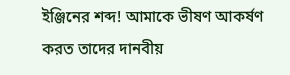ইঞ্জিনের শব্দ! আমাকে ভীষণ আকর্ষণ করত তাদের দানবীয়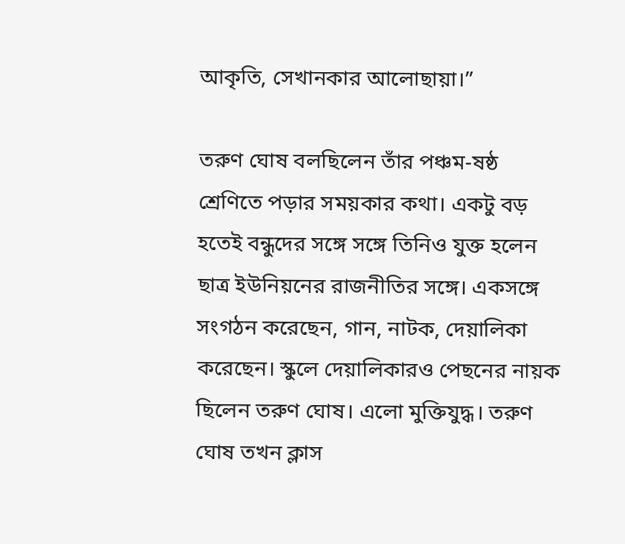আকৃতি, সেখানকার আলোছায়া।”

তরুণ ঘোষ বলছিলেন তাঁর পঞ্চম-ষষ্ঠ শ্রেণিতে পড়ার সময়কার কথা। একটু বড় হতেই বন্ধুদের সঙ্গে সঙ্গে তিনিও যুক্ত হলেন ছাত্র ইউনিয়নের রাজনীতির সঙ্গে। একসঙ্গে সংগঠন করেছেন, গান, নাটক, দেয়ালিকা করেছেন। স্কুলে দেয়ালিকারও পেছনের নায়ক ছিলেন তরুণ ঘোষ। এলো মুক্তিযুদ্ধ। তরুণ ঘোষ তখন ক্লাস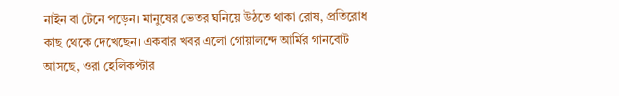নাইন বা টেনে পড়েন। মানুষের ভেতর ঘনিয়ে উঠতে থাকা রোষ, প্রতিরোধ কাছ থেকে দেখেছেন। একবার খবর এলো গোয়ালন্দে আর্মির গানবোট আসছে, ওরা হেলিকপ্টার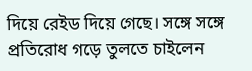দিয়ে রেইড দিয়ে গেছে। সঙ্গে সঙ্গে প্রতিরোধ গড়ে তুলতে চাইলেন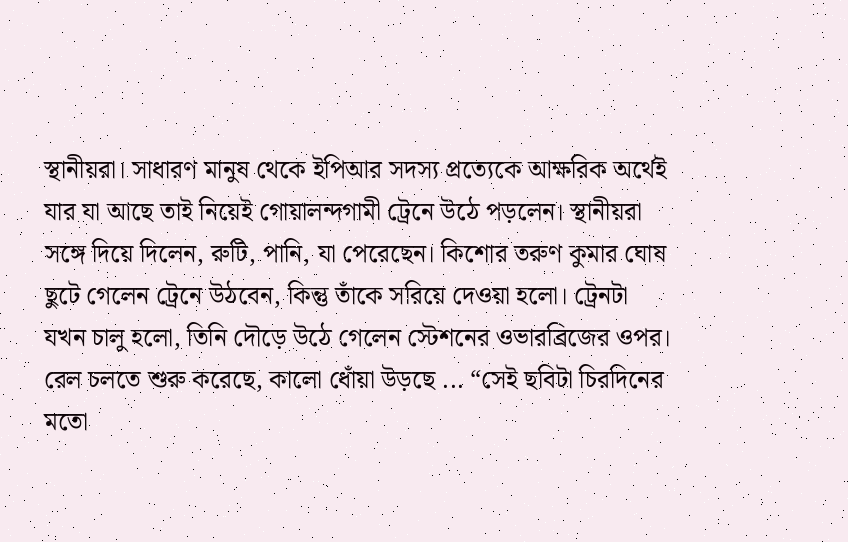স্থানীয়রা। সাধারণ মানুষ থেকে ইপিআর সদস্য প্রত্যেকে আক্ষরিক অর্থেই যার যা আছে তাই নিয়েই গোয়ালন্দগামী ট্রেনে উঠে পড়লেন। স্থানীয়রা সঙ্গে দিয়ে দিলেন, রুটি, পানি, যা পেরেছেন। কিশোর তরুণ কুমার ঘোষ ছুটে গেলেন ট্রেনে উঠবেন, কিন্তু তাঁকে সরিয়ে দেওয়া হলো। ট্রেনটা যখন চালু হলো, তিনি দৌড়ে উঠে গেলেন স্টেশনের ওভারব্রিজের ওপর। রেল চলতে শুরু করেছে, কালো ধোঁয়া উড়ছে ... “সেই ছবিটা চিরদিনের মতো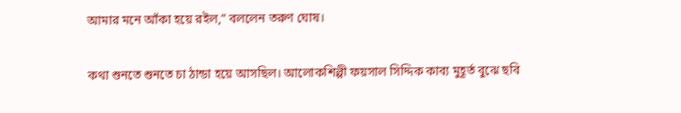আমার মনে আঁকা হয়ে রইল,” বললেন তরুণ ঘোষ।

কথা শুনতে শুনতে চা ঠান্ডা হয়ে আসছিল। আলোকশিল্পী ফয়সাল সিদ্দিক কাব্য মুহূর্ত বুঝে ছবি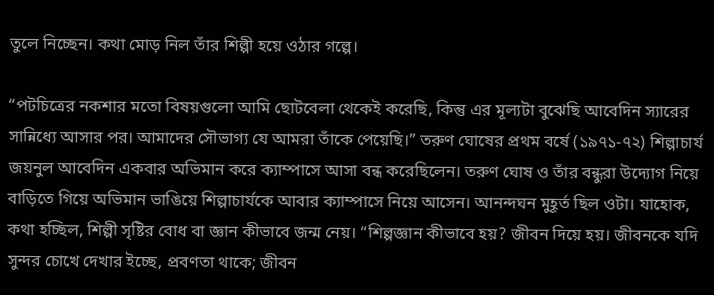তুলে নিচ্ছেন। কথা মোড় নিল তাঁর শিল্পী হয়ে ওঠার গল্পে।

“পটচিত্রের নকশার মতো বিষয়গুলো আমি ছোটবেলা থেকেই করেছি, কিন্তু এর মূল্যটা বুঝেছি আবেদিন স্যারের সান্নিধ্যে আসার পর। আমাদের সৌভাগ্য যে আমরা তাঁকে পেয়েছি।” তরুণ ঘোষের প্রথম বর্ষে (১৯৭১-৭২) শিল্পাচার্য জয়নুল আবেদিন একবার অভিমান করে ক্যাম্পাসে আসা বন্ধ করেছিলেন। তরুণ ঘোষ ও তাঁর বন্ধুরা উদ্যোগ নিয়ে বাড়িতে গিয়ে অভিমান ভাঙিয়ে শিল্পাচার্যকে আবার ক্যাম্পাসে নিয়ে আসেন। আনন্দঘন মুহূর্ত ছিল ওটা। যাহোক, কথা হচ্ছিল, শিল্পী সৃষ্টির বোধ বা জ্ঞান কীভাবে জন্ম নেয়। “শিল্পজ্ঞান কীভাবে হয়? জীবন দিয়ে হয়। জীবনকে যদি সুন্দর চোখে দেখার ইচ্ছে, প্রবণতা থাকে; জীবন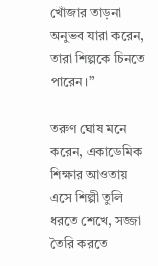খোঁজার তাড়না অনুভব যারা করেন, তারা শিল্পকে চিনতে পারেন।”

তরুণ ঘোষ মনে করেন, একাডেমিক শিক্ষার আওতায় এসে শিল্পী তুলি ধরতে শেখে, সজ্জা তৈরি করতে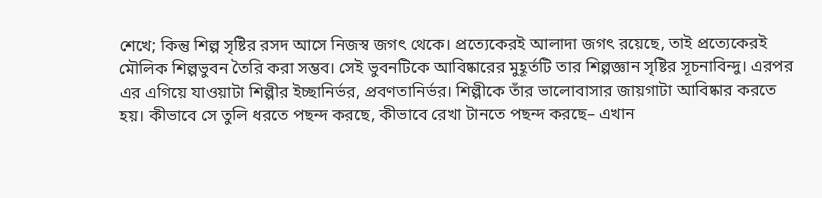শেখে; কিন্তু শিল্প সৃষ্টির রসদ আসে নিজস্ব জগৎ থেকে। প্রত্যেকেরই আলাদা জগৎ রয়েছে, তাই প্রত্যেকেরই মৌলিক শিল্পভুবন তৈরি করা সম্ভব। সেই ভুবনটিকে আবিষ্কারের মুহূর্তটি তার শিল্পজ্ঞান সৃষ্টির সূচনাবিন্দু। এরপর এর এগিয়ে যাওয়াটা শিল্পীর ইচ্ছানির্ভর, প্রবণতানির্ভর। শিল্পীকে তাঁর ভালোবাসার জায়গাটা আবিষ্কার করতে হয়। কীভাবে সে তুলি ধরতে পছন্দ করছে, কীভাবে রেখা টানতে পছন্দ করছে– এখান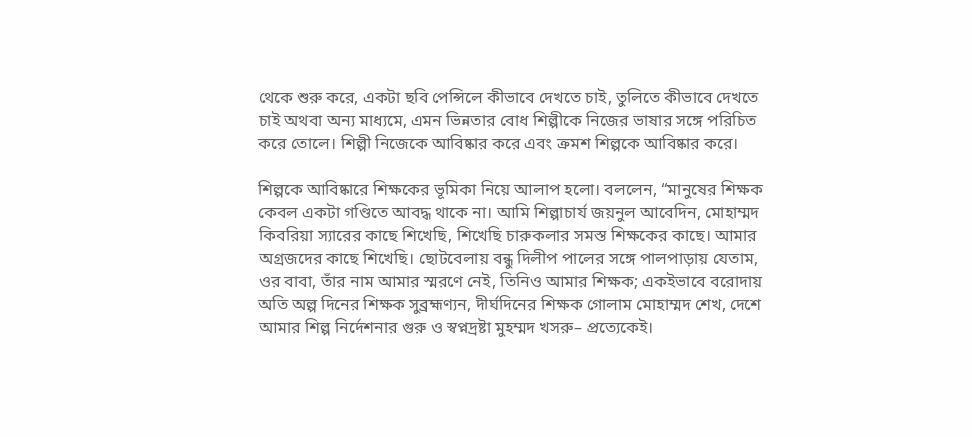থেকে শুরু করে, একটা ছবি পেন্সিলে কীভাবে দেখতে চাই, তুলিতে কীভাবে দেখতে চাই অথবা অন্য মাধ্যমে, এমন ভিন্নতার বোধ শিল্পীকে নিজের ভাষার সঙ্গে পরিচিত করে তোলে। শিল্পী নিজেকে আবিষ্কার করে এবং ক্রমশ শিল্পকে আবিষ্কার করে।

শিল্পকে আবিষ্কারে শিক্ষকের ভূমিকা নিয়ে আলাপ হলো। বললেন, “মানুষের শিক্ষক কেবল একটা গণ্ডিতে আবদ্ধ থাকে না। আমি শিল্পাচার্য জয়নুল আবেদিন, মোহাম্মদ কিবরিয়া স্যারের কাছে শিখেছি, শিখেছি চারুকলার সমস্ত শিক্ষকের কাছে। আমার অগ্রজদের কাছে শিখেছি। ছোটবেলায় বন্ধু দিলীপ পালের সঙ্গে পালপাড়ায় যেতাম, ওর বাবা, তাঁর নাম আমার স্মরণে নেই, তিনিও আমার শিক্ষক; একইভাবে বরোদায় অতি অল্প দিনের শিক্ষক সুব্রহ্মণ্যন, দীর্ঘদিনের শিক্ষক গোলাম মোহাম্মদ শেখ, দেশে আমার শিল্প নির্দেশনার গুরু ও স্বপ্নদ্রষ্টা মুহম্মদ খসরু– প্রত্যেকেই।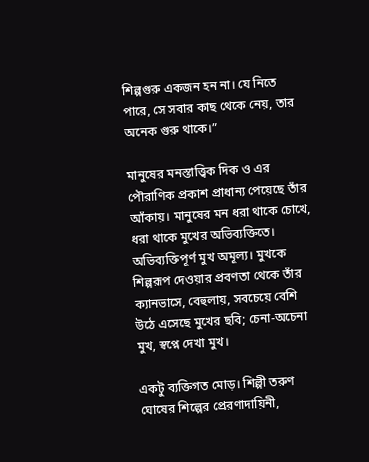শিল্পগুরু একজন হন না। যে নিতে পারে, সে সবার কাছ থেকে নেয়, তার অনেক গুরু থাকে।”

মানুষের মনস্তাত্ত্বিক দিক ও এর পৌরাণিক প্রকাশ প্রাধান্য পেয়েছে তাঁর আঁকায়। মানুষের মন ধরা থাকে চোখে, ধরা থাকে মুখের অভিব্যক্তিতে। অভিব্যক্তিপূর্ণ মুখ অমূল্য। মুখকে শিল্পরূপ দেওয়ার প্রবণতা থেকে তাঁর ক্যানভাসে, বেহুলায়, সবচেয়ে বেশি উঠে এসেছে মুখের ছবি; চেনা-অচেনা মুখ, স্বপ্নে দেখা মুখ।

একটু ব্যক্তিগত মোড়। শিল্পী তরুণ ঘোষের শিল্পের প্রেরণাদায়িনী,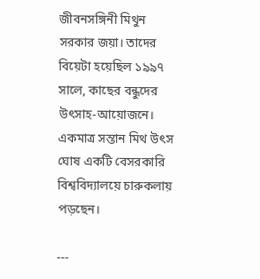জীবনসঙ্গিনী মিথুন সরকার জয়া। তাদের বিয়েটা হয়েছিল ১৯৯৭ সালে, কাছের বন্ধুদের উৎসাহ-আয়োজনে। একমাত্র সন্তান মিথ উৎস ঘোষ একটি বেসরকারি বিশ্ববিদ্যালয়ে চারুকলায় পড়ছেন।

---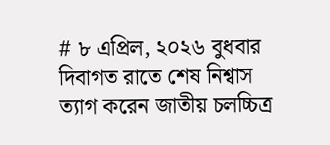# ৮ এপ্রিল, ২০২৬ বুধবার দিবাগত রাতে শেষ নিশ্বাস ত্যাগ করেন জাতীয় চলচ্চিত্র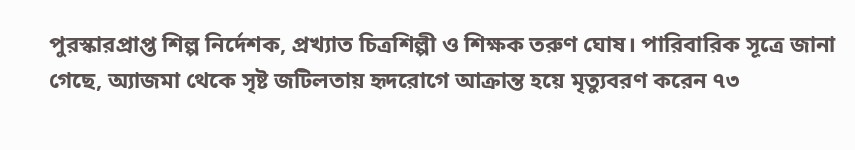পুরস্কারপ্রাপ্ত শিল্প নির্দেশক, প্রখ্যাত চিত্রশিল্পী ও শিক্ষক তরুণ ঘোষ। পারিবারিক সূত্রে জানা গেছে, অ্যাজমা থেকে সৃষ্ট জটিলতায় হৃদরোগে আক্রান্ত হয়ে মৃত্যুবরণ করেন ৭৩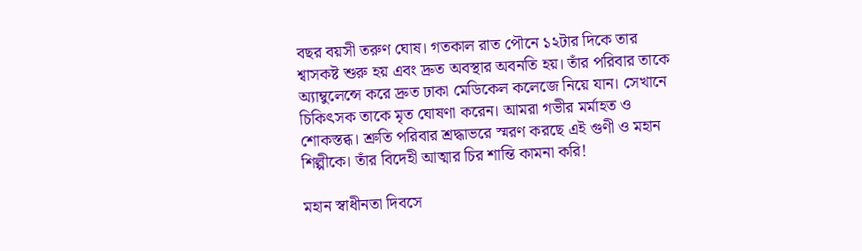বছর বয়সী তরুণ ঘোষ। গতকাল রাত পৌনে ১২টার দিকে তার শ্বাসকষ্ট শুরু হয় এবং দ্রুত অবস্থার অবনতি হয়। তাঁর পরিবার তাকে অ্যাম্বুলেন্সে করে দ্রুত ঢাকা মেডিকেল কলেজে নিয়ে যান। সেখানে চিকিৎসক তাকে মৃত ঘোষণা করেন। আমরা গভীর মর্মাহত ও শোকস্তব্ধ। শ্রুতি পরিবার শ্রদ্ধাভরে স্মরণ করছে এই গুণী ও মহান শিল্পীকে। তাঁর বিদেহী আত্মার চির শান্তি কামনা করি!

মহান স্বাধীনতা দিবসে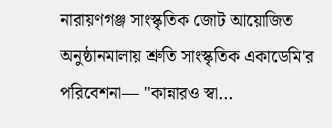নারায়ণগঞ্জ সাংস্কৃতিক জোট আয়োজিত অনুষ্ঠানমালায় শ্রুতি সাংস্কৃতিক একাডেমি'র পরিবেশনা— "কান্নারও স্বা...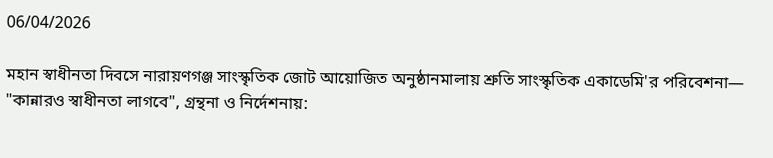06/04/2026

মহান স্বাধীনতা দিবসে নারায়ণগঞ্জ সাংস্কৃতিক জোট আয়োজিত অনুষ্ঠানমালায় শ্রুতি সাংস্কৃতিক একাডেমি'র পরিবেশনা— "কান্নারও স্বাধীনতা লাগবে", গ্রন্থনা ও নির্দেশনায়: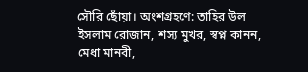সৌরি ছোঁয়া। অংশগ্রহণে: তাহির উল ইসলাম রোজান, শস্য মুখর, স্বপ্ন কানন, মেধা মানবী,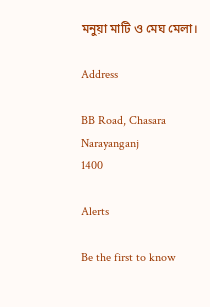মনুয়া মাটি ও মেঘ মেলা।

Address

BB Road, Chasara
Narayanganj
1400

Alerts

Be the first to know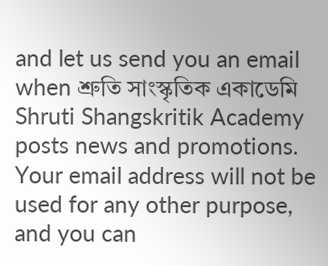and let us send you an email when শ্রুতি সাংস্কৃতিক একাডেমি Shruti Shangskritik Academy posts news and promotions. Your email address will not be used for any other purpose, and you can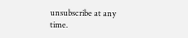unsubscribe at any time.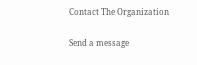Contact The Organization

Send a message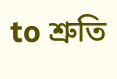to শ্রুতি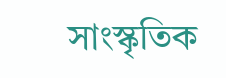সাংস্কৃতিক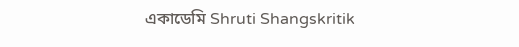একাডেমি Shruti Shangskritik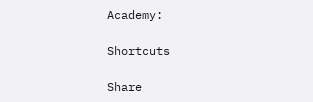Academy:

Shortcuts

Share